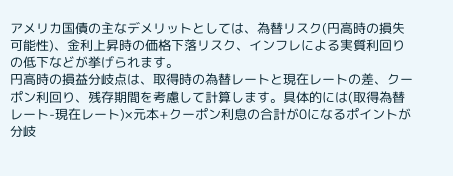アメリカ国債の主なデメリットとしては、為替リスク(円高時の損失可能性)、金利上昇時の価格下落リスク、インフレによる実質利回りの低下などが挙げられます。
円高時の損益分岐点は、取得時の為替レートと現在レートの差、クーポン利回り、残存期間を考慮して計算します。具体的には(取得為替レート-現在レート)×元本+クーポン利息の合計が0になるポイントが分岐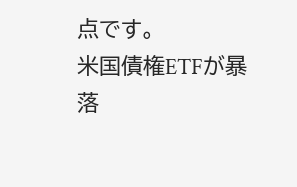点です。
米国債権ETFが暴落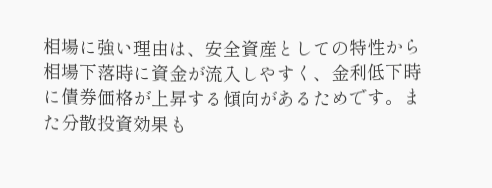相場に強い理由は、安全資産としての特性から相場下落時に資金が流入しやすく、金利低下時に債券価格が上昇する傾向があるためです。また分散投資効果も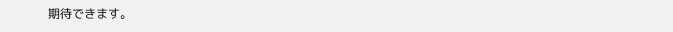期待できます。